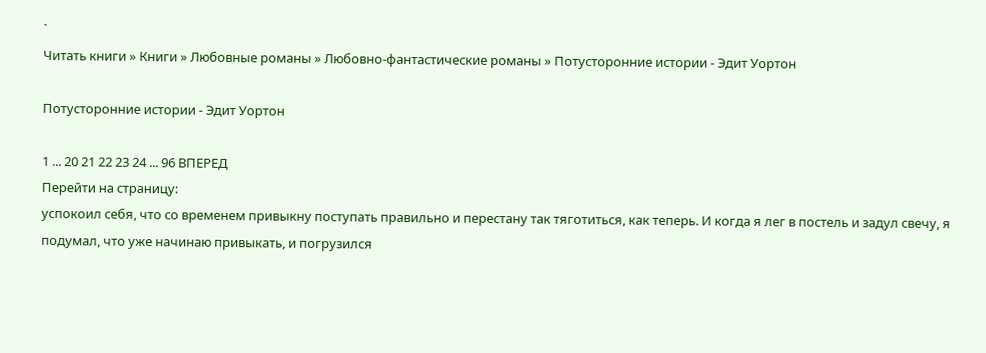`
Читать книги » Книги » Любовные романы » Любовно-фантастические романы » Потусторонние истории - Эдит Уортон

Потусторонние истории - Эдит Уортон

1 ... 20 21 22 23 24 ... 96 ВПЕРЕД
Перейти на страницу:
успокоил себя, что со временем привыкну поступать правильно и перестану так тяготиться, как теперь. И когда я лег в постель и задул свечу, я подумал, что уже начинаю привыкать, и погрузился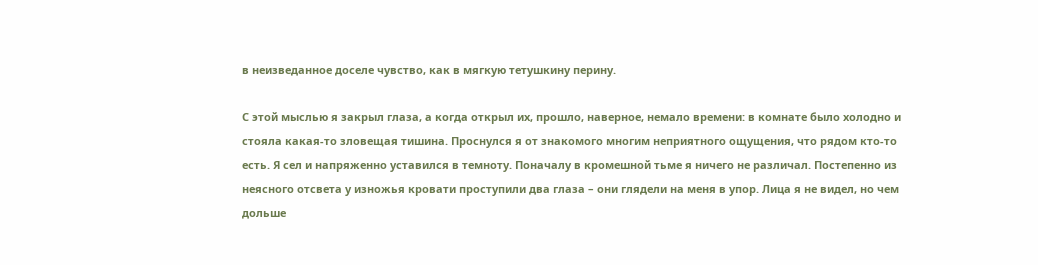в неизведанное доселе чувство, как в мягкую тетушкину перину.

С этой мыслью я закрыл глаза, а когда открыл их, прошло, наверное, немало времени: в комнате было холодно и стояла какая-то зловещая тишина. Проснулся я от знакомого многим неприятного ощущения, что рядом кто-то есть. Я сел и напряженно уставился в темноту. Поначалу в кромешной тьме я ничего не различал. Постепенно из неясного отсвета у изножья кровати проступили два глаза – они глядели на меня в упор. Лица я не видел, но чем дольше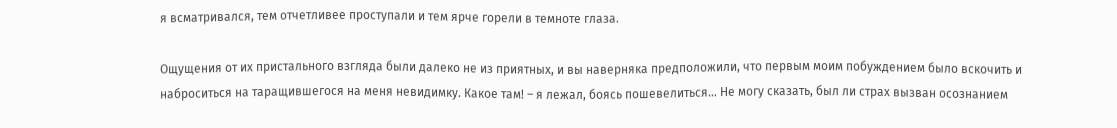я всматривался, тем отчетливее проступали и тем ярче горели в темноте глаза.

Ощущения от их пристального взгляда были далеко не из приятных, и вы наверняка предположили, что первым моим побуждением было вскочить и наброситься на таращившегося на меня невидимку. Какое там! – я лежал, боясь пошевелиться… Не могу сказать, был ли страх вызван осознанием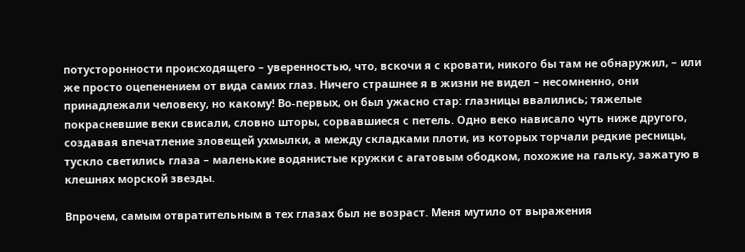потусторонности происходящего – уверенностью, что, вскочи я с кровати, никого бы там не обнаружил, – или же просто оцепенением от вида самих глаз. Ничего страшнее я в жизни не видел – несомненно, они принадлежали человеку, но какому! Во-первых, он был ужасно стар: глазницы ввалились; тяжелые покрасневшие веки свисали, словно шторы, сорвавшиеся с петель. Одно веко нависало чуть ниже другого, создавая впечатление зловещей ухмылки, а между складками плоти, из которых торчали редкие ресницы, тускло светились глаза – маленькие водянистые кружки с агатовым ободком, похожие на гальку, зажатую в клешнях морской звезды.

Впрочем, самым отвратительным в тех глазах был не возраст. Меня мутило от выражения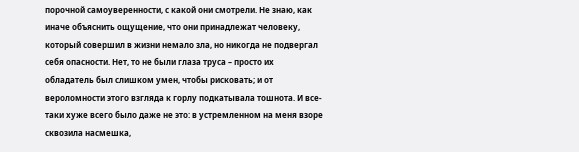порочной самоуверенности, с какой они смотрели. Не знаю, как иначе объяснить ощущение, что они принадлежат человеку, который совершил в жизни немало зла, но никогда не подвергал себя опасности. Нет, то не были глаза труса – просто их обладатель был слишком умен, чтобы рисковать; и от вероломности этого взгляда к горлу подкатывала тошнота. И все-таки хуже всего было даже не это: в устремленном на меня взоре сквозила насмешка,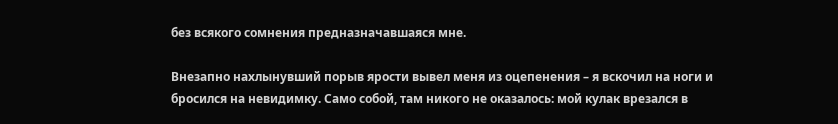без всякого сомнения предназначавшаяся мне.

Внезапно нахлынувший порыв ярости вывел меня из оцепенения – я вскочил на ноги и бросился на невидимку. Само собой, там никого не оказалось: мой кулак врезался в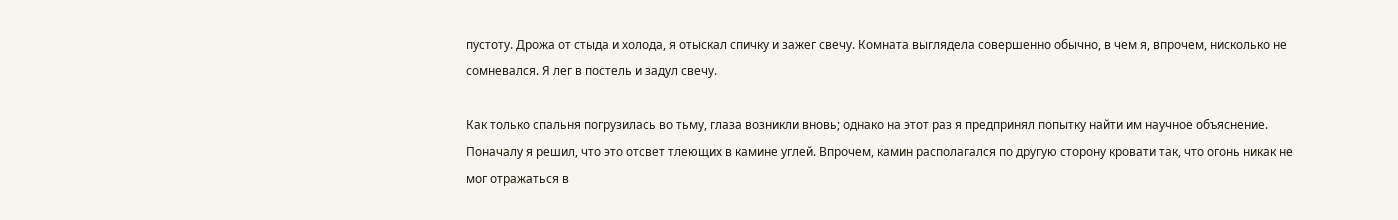пустоту. Дрожа от стыда и холода, я отыскал спичку и зажег свечу. Комната выглядела совершенно обычно, в чем я, впрочем, нисколько не сомневался. Я лег в постель и задул свечу.

Как только спальня погрузилась во тьму, глаза возникли вновь; однако на этот раз я предпринял попытку найти им научное объяснение. Поначалу я решил, что это отсвет тлеющих в камине углей. Впрочем, камин располагался по другую сторону кровати так, что огонь никак не мог отражаться в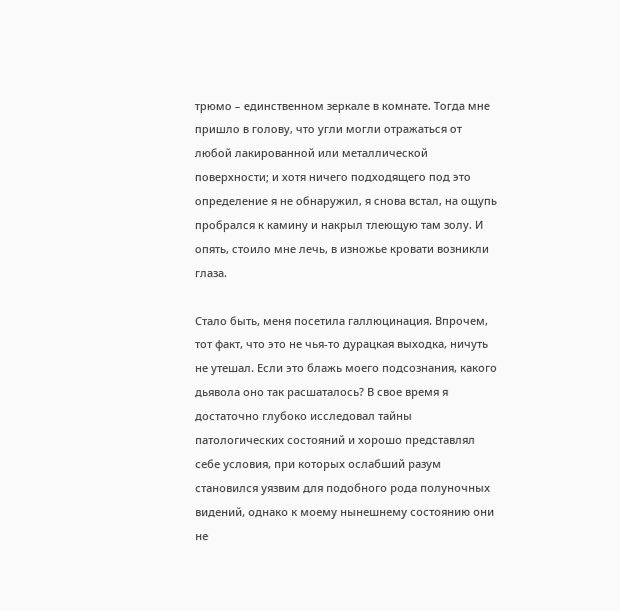трюмо – единственном зеркале в комнате. Тогда мне пришло в голову, что угли могли отражаться от любой лакированной или металлической поверхности; и хотя ничего подходящего под это определение я не обнаружил, я снова встал, на ощупь пробрался к камину и накрыл тлеющую там золу. И опять, стоило мне лечь, в изножье кровати возникли глаза.

Стало быть, меня посетила галлюцинация. Впрочем, тот факт, что это не чья-то дурацкая выходка, ничуть не утешал. Если это блажь моего подсознания, какого дьявола оно так расшаталось? В свое время я достаточно глубоко исследовал тайны патологических состояний и хорошо представлял себе условия, при которых ослабший разум становился уязвим для подобного рода полуночных видений, однако к моему нынешнему состоянию они не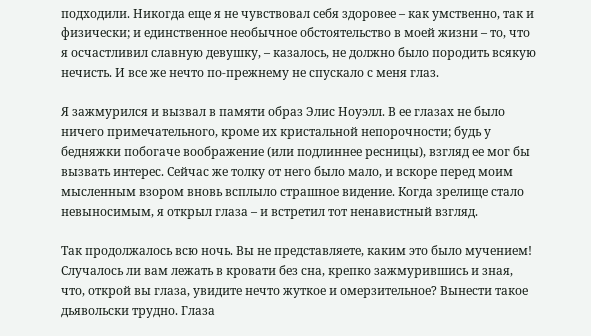подходили. Никогда еще я не чувствовал себя здоровее – как умственно, так и физически; и единственное необычное обстоятельство в моей жизни – то, что я осчастливил славную девушку, – казалось, не должно было породить всякую нечисть. И все же нечто по-прежнему не спускало с меня глаз.

Я зажмурился и вызвал в памяти образ Элис Ноуэлл. В ее глазах не было ничего примечательного, кроме их кристальной непорочности; будь у бедняжки побогаче воображение (или подлиннее ресницы), взгляд ее мог бы вызвать интерес. Сейчас же толку от него было мало, и вскоре перед моим мысленным взором вновь всплыло страшное видение. Когда зрелище стало невыносимым, я открыл глаза – и встретил тот ненавистный взгляд.

Так продолжалось всю ночь. Вы не представляете, каким это было мучением! Случалось ли вам лежать в кровати без сна, крепко зажмурившись и зная, что, открой вы глаза, увидите нечто жуткое и омерзительное? Вынести такое дьявольски трудно. Глаза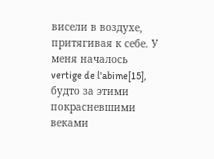висели в воздухе, притягивая к себе. У меня началось vertige de l'abime[15], будто за этими покрасневшими веками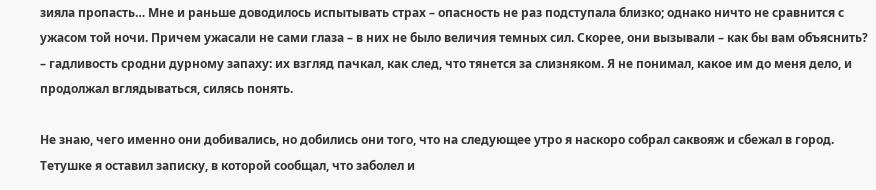зияла пропасть… Мне и раньше доводилось испытывать страх – опасность не раз подступала близко; однако ничто не сравнится с ужасом той ночи. Причем ужасали не сами глаза – в них не было величия темных сил. Скорее, они вызывали – как бы вам объяснить? – гадливость сродни дурному запаху: их взгляд пачкал, как след, что тянется за слизняком. Я не понимал, какое им до меня дело, и продолжал вглядываться, силясь понять.

Не знаю, чего именно они добивались, но добились они того, что на следующее утро я наскоро собрал саквояж и сбежал в город. Тетушке я оставил записку, в которой сообщал, что заболел и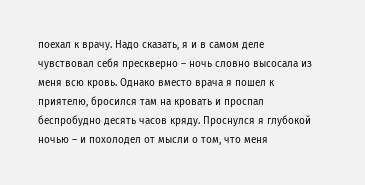поехал к врачу. Надо сказать, я и в самом деле чувствовал себя прескверно – ночь словно высосала из меня всю кровь. Однако вместо врача я пошел к приятелю, бросился там на кровать и проспал беспробудно десять часов кряду. Проснулся я глубокой ночью – и похолодел от мысли о том, что меня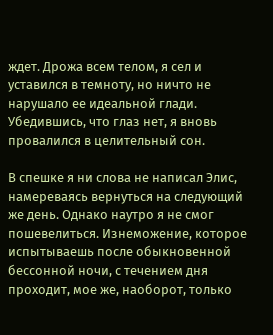ждет. Дрожа всем телом, я сел и уставился в темноту, но ничто не нарушало ее идеальной глади. Убедившись, что глаз нет, я вновь провалился в целительный сон.

В спешке я ни слова не написал Элис, намереваясь вернуться на следующий же день. Однако наутро я не смог пошевелиться. Изнеможение, которое испытываешь после обыкновенной бессонной ночи, с течением дня проходит, мое же, наоборот, только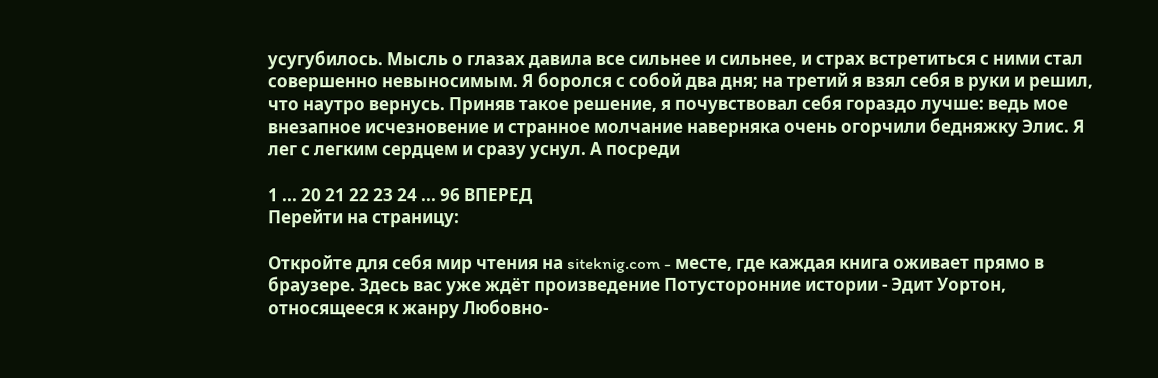усугубилось. Мысль о глазах давила все сильнее и сильнее, и страх встретиться с ними стал совершенно невыносимым. Я боролся с собой два дня; на третий я взял себя в руки и решил, что наутро вернусь. Приняв такое решение, я почувствовал себя гораздо лучше: ведь мое внезапное исчезновение и странное молчание наверняка очень огорчили бедняжку Элис. Я лег с легким сердцем и сразу уснул. А посреди

1 ... 20 21 22 23 24 ... 96 ВПЕРЕД
Перейти на страницу:

Откройте для себя мир чтения на siteknig.com - месте, где каждая книга оживает прямо в браузере. Здесь вас уже ждёт произведение Потусторонние истории - Эдит Уортон, относящееся к жанру Любовно-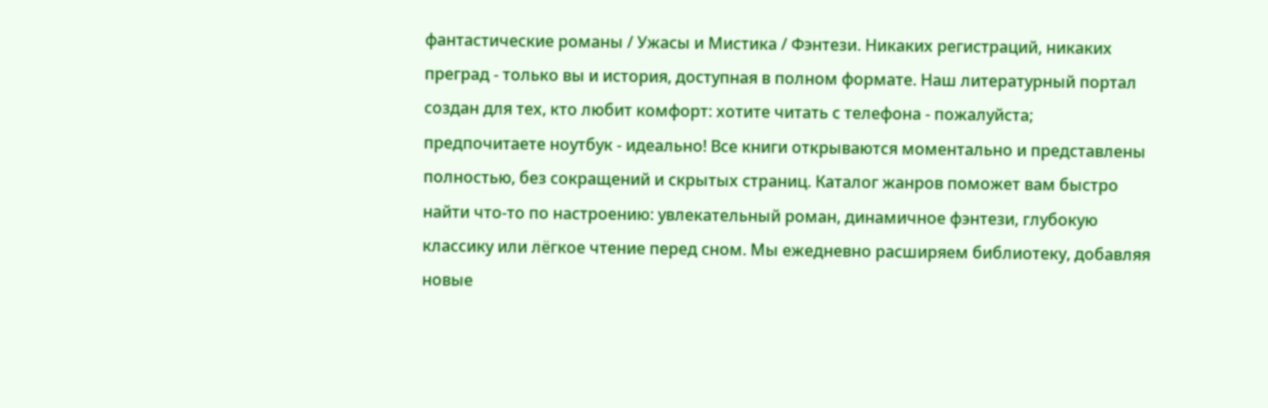фантастические романы / Ужасы и Мистика / Фэнтези. Никаких регистраций, никаких преград - только вы и история, доступная в полном формате. Наш литературный портал создан для тех, кто любит комфорт: хотите читать с телефона - пожалуйста; предпочитаете ноутбук - идеально! Все книги открываются моментально и представлены полностью, без сокращений и скрытых страниц. Каталог жанров поможет вам быстро найти что-то по настроению: увлекательный роман, динамичное фэнтези, глубокую классику или лёгкое чтение перед сном. Мы ежедневно расширяем библиотеку, добавляя новые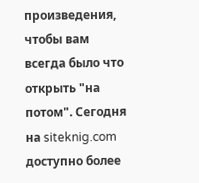произведения, чтобы вам всегда было что открыть "на потом". Сегодня на siteknig.com доступно более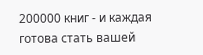200000 книг - и каждая готова стать вашей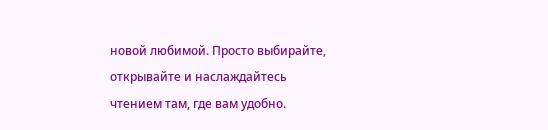новой любимой. Просто выбирайте, открывайте и наслаждайтесь чтением там, где вам удобно.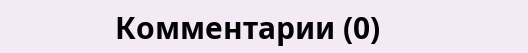Комментарии (0)